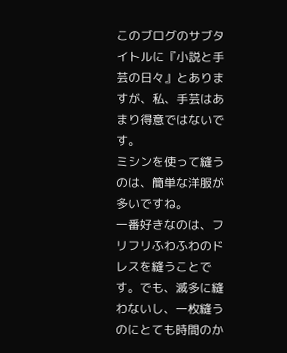このブログのサブタイトルに『小説と手芸の日々』とありますが、私、手芸はあまり得意ではないです。
ミシンを使って縫うのは、簡単な洋服が多いですね。
一番好きなのは、フリフリふわふわのドレスを縫うことです。でも、滅多に縫わないし、一枚縫うのにとても時間のか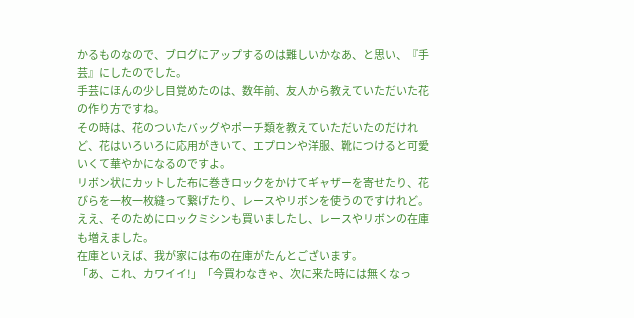かるものなので、ブログにアップするのは難しいかなあ、と思い、『手芸』にしたのでした。
手芸にほんの少し目覚めたのは、数年前、友人から教えていただいた花の作り方ですね。
その時は、花のついたバッグやポーチ類を教えていただいたのだけれど、花はいろいろに応用がきいて、エプロンや洋服、靴につけると可愛いくて華やかになるのですよ。
リボン状にカットした布に巻きロックをかけてギャザーを寄せたり、花びらを一枚一枚縫って繋げたり、レースやリボンを使うのですけれど。
ええ、そのためにロックミシンも買いましたし、レースやリボンの在庫も増えました。
在庫といえば、我が家には布の在庫がたんとございます。
「あ、これ、カワイイ!」「今買わなきゃ、次に来た時には無くなっ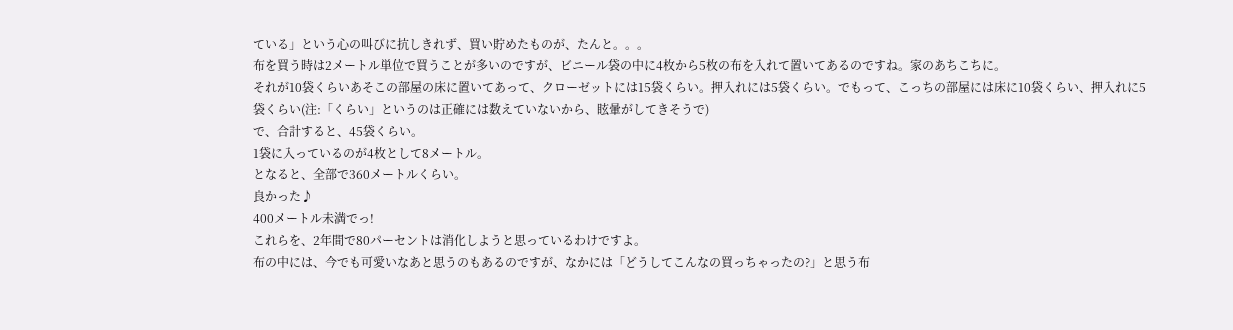ている」という心の叫びに抗しきれず、買い貯めたものが、たんと。。。
布を買う時は2メートル単位で買うことが多いのですが、ビニール袋の中に4枚から5枚の布を入れて置いてあるのですね。家のあちこちに。
それが10袋くらいあそこの部屋の床に置いてあって、クローゼットには15袋くらい。押入れには5袋くらい。でもって、こっちの部屋には床に10袋くらい、押入れに5袋くらい(注:「くらい」というのは正確には数えていないから、眩暈がしてきそうで)
で、合計すると、45袋くらい。
1袋に入っているのが4枚として8メートル。
となると、全部で360メートルくらい。
良かった♪
400メートル未満でっ!
これらを、2年間で80パーセントは消化しようと思っているわけですよ。
布の中には、今でも可愛いなあと思うのもあるのですが、なかには「どうしてこんなの買っちゃったの?」と思う布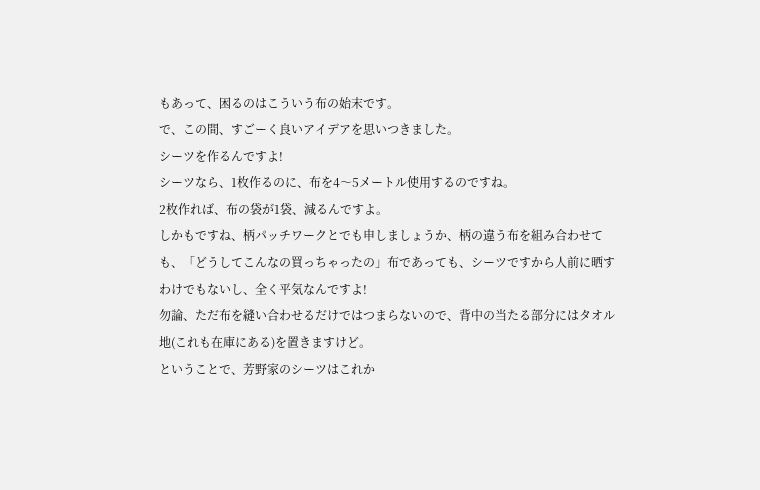もあって、困るのはこういう布の始末です。
で、この間、すごーく良いアイデアを思いつきました。
シーツを作るんですよ!
シーツなら、1枚作るのに、布を4〜5メートル使用するのですね。
2枚作れば、布の袋が1袋、減るんですよ。
しかもですね、柄パッチワークとでも申しましょうか、柄の違う布を組み合わせても、「どうしてこんなの買っちゃったの」布であっても、シーツですから人前に晒すわけでもないし、全く平気なんですよ!
勿論、ただ布を縫い合わせるだけではつまらないので、背中の当たる部分にはタオル地(これも在庫にある)を置きますけど。
ということで、芳野家のシーツはこれか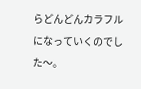らどんどんカラフルになっていくのでした〜。